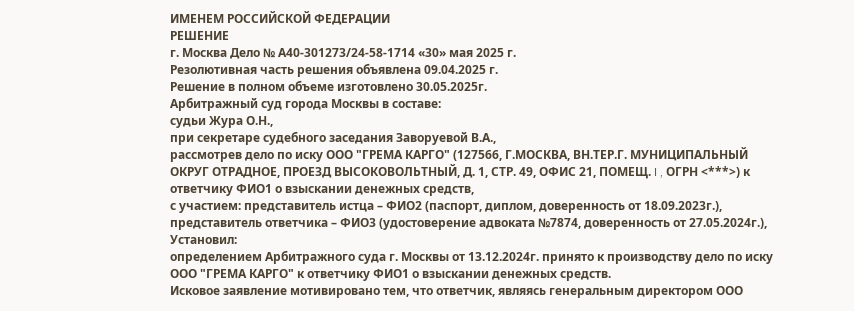ИМЕНЕМ РОССИЙСКОЙ ФЕДЕРАЦИИ
РЕШЕНИЕ
г. Москва Дело № А40-301273/24-58-1714 «30» мая 2025 г.
Резолютивная часть решения объявлена 09.04.2025 г.
Решение в полном объеме изготовлено 30.05.2025г.
Арбитражный суд города Москвы в составе:
судьи Жура О.Н.,
при секретаре судебного заседания Заворуевой В.А.,
рассмотрев дело по иску ООО "ГРЕМА КАРГО" (127566, Г.МОСКВА, ВН.ТЕР.Г. МУНИЦИПАЛЬНЫЙ ОКРУГ ОТРАДНОЕ, ПРОЕЗД ВЫСОКОВОЛЬТНЫЙ, Д. 1, СТР. 49, ОФИС 21, ПОМЕЩ. I , ОГРН <***>) к ответчику ФИО1 о взыскании денежных средств,
с участием: представитель истца – ФИО2 (паспорт, диплом, доверенность от 18.09.2023г.), представитель ответчика – ФИО3 (удостоверение адвоката №7874, доверенность от 27.05.2024г.),
Установил:
определением Арбитражного суда г. Москвы от 13.12.2024г. принято к производству дело по иску ООО "ГРЕМА КАРГО" к ответчику ФИО1 о взыскании денежных средств.
Исковое заявление мотивировано тем, что ответчик, являясь генеральным директором ООО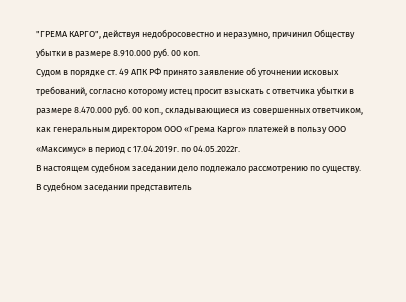"ГРЕМА КАРГО", действуя недобросовестно и неразумно, причинил Обществу убытки в размере 8.910.000 руб. 00 коп.
Судом в порядке ст. 49 АПК РФ принято заявление об уточнении исковых требований, согласно которому истец просит взыскать с ответчика убытки в размере 8.470.000 руб. 00 коп., складывающиеся из совершенных ответчиком, как генеральным директором ООО «Грема Карго» платежей в пользу ООО «Максимус» в период с 17.04.2019г. по 04.05.2022г.
В настоящем судебном заседании дело подлежало рассмотрению по существу.
В судебном заседании представитель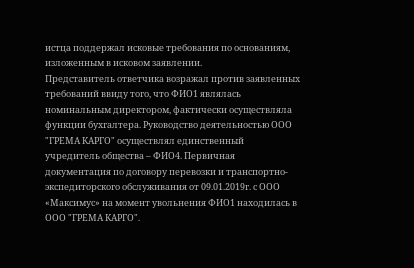истца поддержал исковые требования по основаниям, изложенным в исковом заявлении.
Представитель ответчика возражал против заявленных требований ввиду того, что ФИО1 являлась номинальным директором, фактически осуществляла функции бухгалтера. Руководство деятельностью ООО "ГРЕМА КАРГО" осуществлял единственный учредитель общества – ФИО4. Первичная документация по договору перевозки и транспортно-экспедиторского обслуживания от 09.01.2019г. с ООО «Максимус» на момент увольнения ФИО1 находилась в ООО "ГРЕМА КАРГО".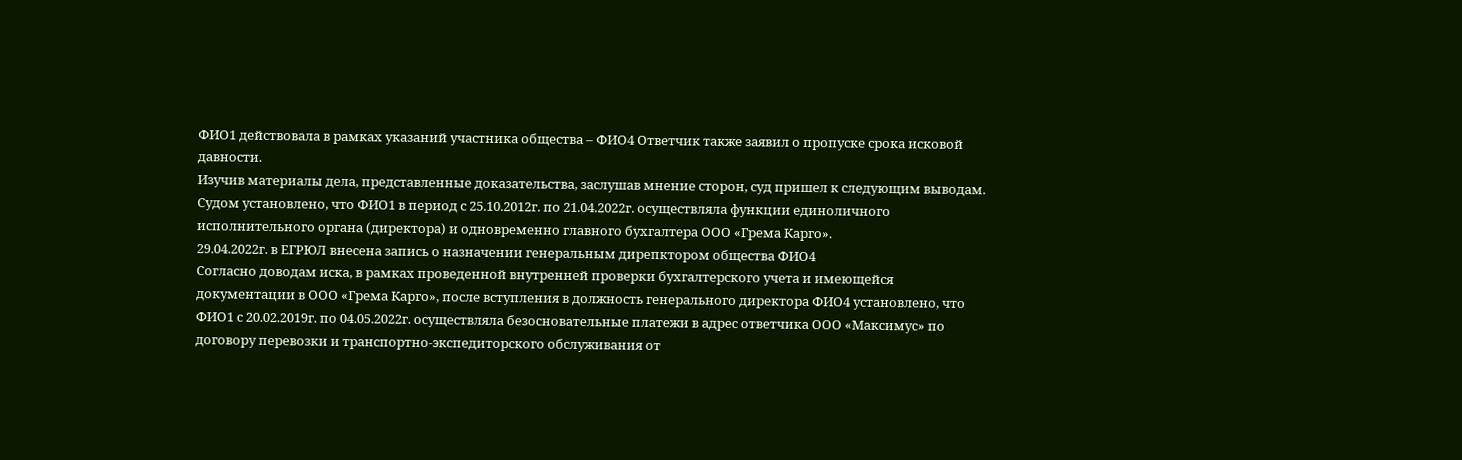ФИО1 действовала в рамках указаний участника общества – ФИО4 Ответчик также заявил о пропуске срока исковой давности.
Изучив материалы дела, представленные доказательства, заслушав мнение сторон, суд пришел к следующим выводам.
Судом установлено, что ФИО1 в период с 25.10.2012г. по 21.04.2022г. осуществляла функции единоличного исполнительного органа (директора) и одновременно главного бухгалтера ООО «Грема Карго».
29.04.2022г. в ЕГРЮЛ внесена запись о назначении генеральным дирепктором общества ФИО4
Согласно доводам иска, в рамках проведенной внутренней проверки бухгалтерского учета и имеющейся документации в ООО «Грема Карго», после вступления в должность генерального директора ФИО4 установлено, что ФИО1 с 20.02.2019г. по 04.05.2022г. осуществляла безосновательные платежи в адрес ответчика ООО «Максимус» по договору перевозки и транспортно-экспедиторского обслуживания от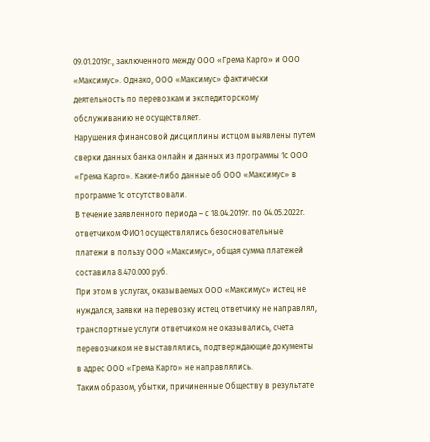09.01.2019г., заключенного между ООО «Грема Карго» и ООО «Максимус». Однако, ООО «Максимус» фактически деятельность по перевозкам и экспедиторскому обслуживанию не осуществляет.
Нарушения финансовой дисциплины истцом выявлены путем сверки данных банка онлайн и данных из программы 1с ООО «Грема Карго». Какие-либо данные об ООО «Максимус» в программе 1с отсутствовали.
В течение заявленного периода – с 18.04.2019г. по 04.05.2022г. ответчиком ФИО1 осуществлялись безосновательные платежи в пользу ООО «Максимус», общая сумма платежей составила 8.470.000 руб.
При этом в услугах, оказываемых ООО «Максимус» истец не нуждался, заявки на перевозку истец ответчику не направлял, транспортные услуги ответчиком не оказывались, счета перевозчиком не выставлялись, подтверждающие документы в адрес ООО «Грема Карго» не направлялись.
Таким образом, убытки, причиненные Обществу в результате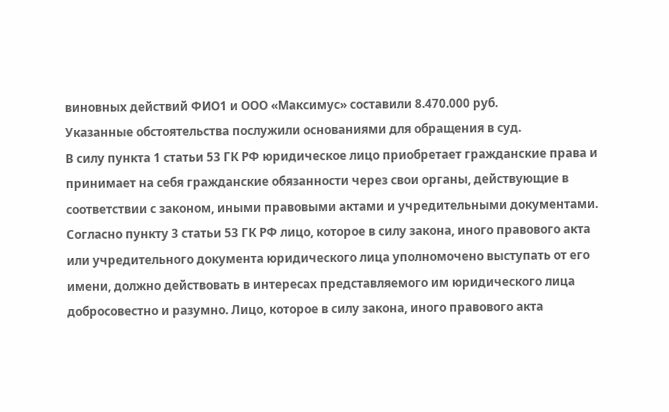виновных действий ФИО1 и ООО «Максимус» составили 8.470.000 руб.
Указанные обстоятельства послужили основаниями для обращения в суд.
В силу пункта 1 статьи 53 ГК РФ юридическое лицо приобретает гражданские права и принимает на себя гражданские обязанности через свои органы, действующие в соответствии с законом, иными правовыми актами и учредительными документами.
Согласно пункту 3 статьи 53 ГК РФ лицо, которое в силу закона, иного правового акта или учредительного документа юридического лица уполномочено выступать от его имени, должно действовать в интересах представляемого им юридического лица добросовестно и разумно. Лицо, которое в силу закона, иного правового акта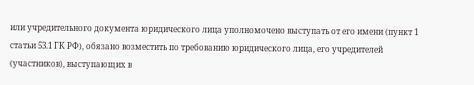или учредительного документа юридического лица уполномочено выступать от его имени (пункт 1 статьи 53.1 ГК РФ), обязано возместить по требованию юридического лица, его учредителей (участников), выступающих в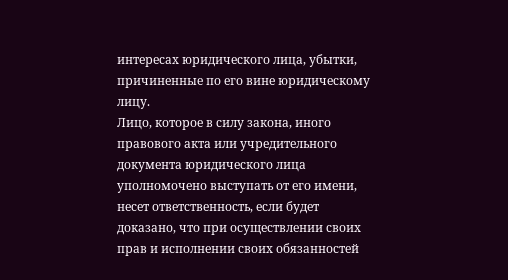интересах юридического лица, убытки, причиненные по его вине юридическому лицу.
Лицо, которое в силу закона, иного правового акта или учредительного документа юридического лица уполномочено выступать от его имени, несет ответственность, если будет доказано, что при осуществлении своих прав и исполнении своих обязанностей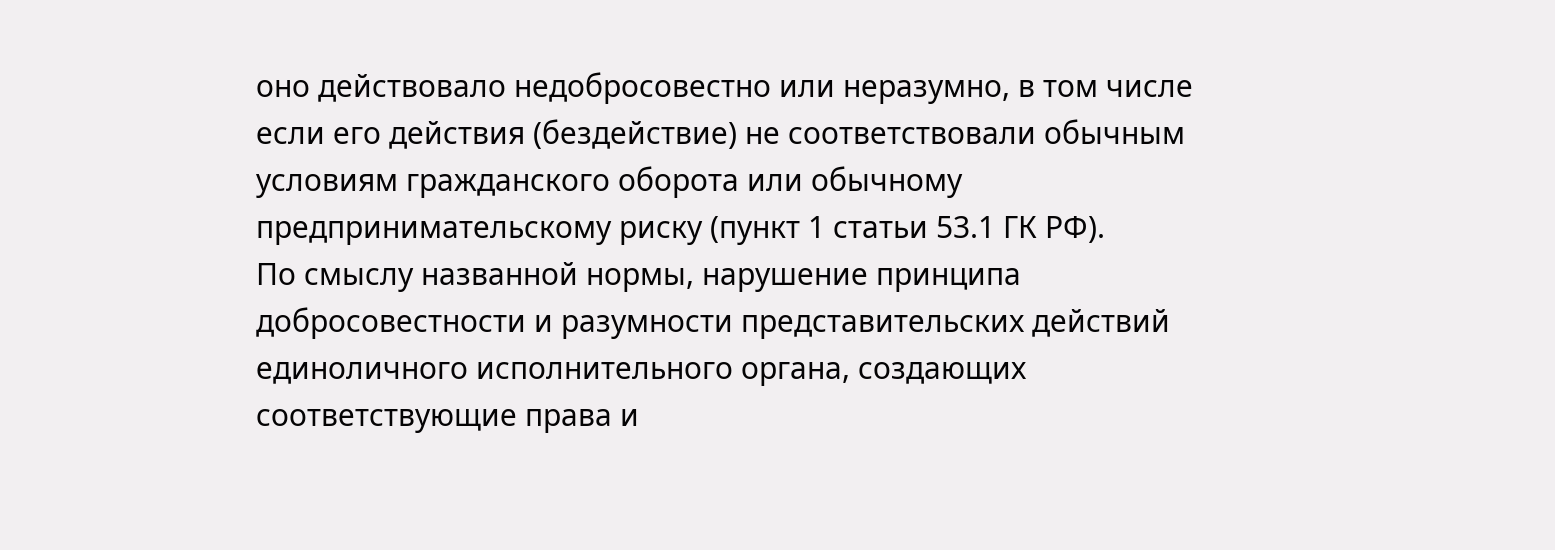оно действовало недобросовестно или неразумно, в том числе если его действия (бездействие) не соответствовали обычным условиям гражданского оборота или обычному предпринимательскому риску (пункт 1 статьи 53.1 ГК РФ).
По смыслу названной нормы, нарушение принципа добросовестности и разумности представительских действий единоличного исполнительного органа, создающих соответствующие права и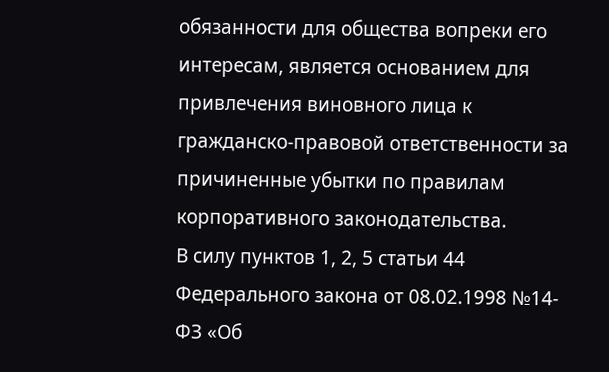обязанности для общества вопреки его интересам, является основанием для привлечения виновного лица к гражданско-правовой ответственности за причиненные убытки по правилам корпоративного законодательства.
В силу пунктов 1, 2, 5 статьи 44 Федерального закона от 08.02.1998 №14-ФЗ «Об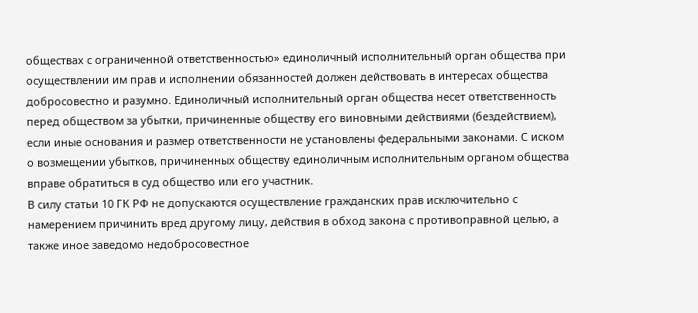обществах с ограниченной ответственностью» единоличный исполнительный орган общества при осуществлении им прав и исполнении обязанностей должен действовать в интересах общества добросовестно и разумно. Единоличный исполнительный орган общества несет ответственность перед обществом за убытки, причиненные обществу его виновными действиями (бездействием), если иные основания и размер ответственности не установлены федеральными законами. С иском о возмещении убытков, причиненных обществу единоличным исполнительным органом общества вправе обратиться в суд общество или его участник.
В силу статьи 10 ГК РФ не допускаются осуществление гражданских прав исключительно с намерением причинить вред другому лицу, действия в обход закона с противоправной целью, а также иное заведомо недобросовестное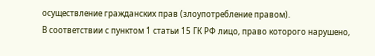осуществление гражданских прав (злоупотребление правом).
В соответствии с пунктом 1 статьи 15 ГК РФ лицо, право которого нарушено,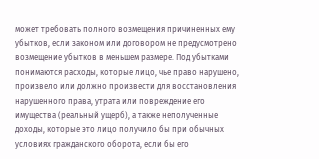может требовать полного возмещения причиненных ему убытков, если законом или договором не предусмотрено возмещение убытков в меньшем размере. Под убытками понимаются расходы, которые лицо, чье право нарушено, произвело или должно произвести для восстановления нарушенного права, утрата или повреждение его имущества (реальный ущерб), а также неполученные доходы, которые это лицо получило бы при обычных условиях гражданского оборота, если бы его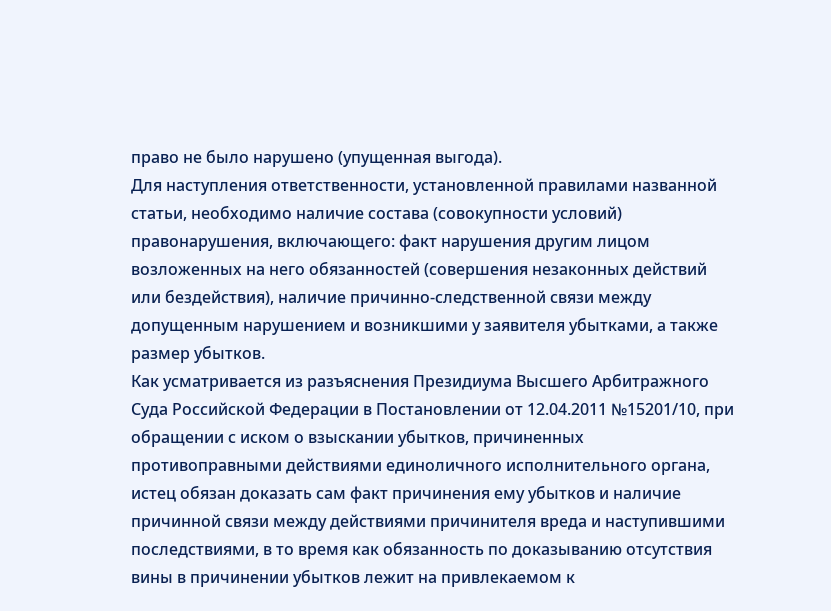право не было нарушено (упущенная выгода).
Для наступления ответственности, установленной правилами названной статьи, необходимо наличие состава (совокупности условий) правонарушения, включающего: факт нарушения другим лицом возложенных на него обязанностей (совершения незаконных действий или бездействия), наличие причинно-следственной связи между допущенным нарушением и возникшими у заявителя убытками, а также размер убытков.
Как усматривается из разъяснения Президиума Высшего Арбитражного Суда Российской Федерации в Постановлении от 12.04.2011 №15201/10, при обращении с иском о взыскании убытков, причиненных противоправными действиями единоличного исполнительного органа, истец обязан доказать сам факт причинения ему убытков и наличие причинной связи между действиями причинителя вреда и наступившими последствиями, в то время как обязанность по доказыванию отсутствия вины в причинении убытков лежит на привлекаемом к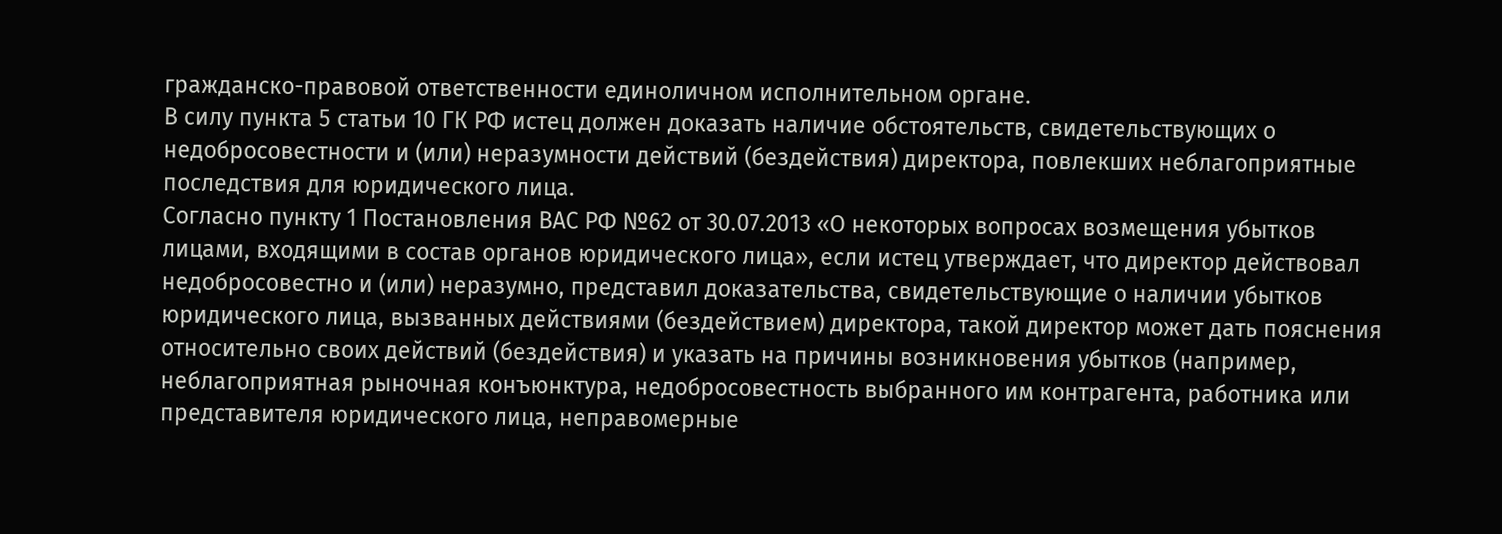гражданско-правовой ответственности единоличном исполнительном органе.
В силу пункта 5 статьи 10 ГК РФ истец должен доказать наличие обстоятельств, свидетельствующих о недобросовестности и (или) неразумности действий (бездействия) директора, повлекших неблагоприятные последствия для юридического лица.
Согласно пункту 1 Постановления ВАС РФ №62 от 30.07.2013 «О некоторых вопросах возмещения убытков лицами, входящими в состав органов юридического лица», если истец утверждает, что директор действовал недобросовестно и (или) неразумно, представил доказательства, свидетельствующие о наличии убытков юридического лица, вызванных действиями (бездействием) директора, такой директор может дать пояснения относительно своих действий (бездействия) и указать на причины возникновения убытков (например, неблагоприятная рыночная конъюнктура, недобросовестность выбранного им контрагента, работника или представителя юридического лица, неправомерные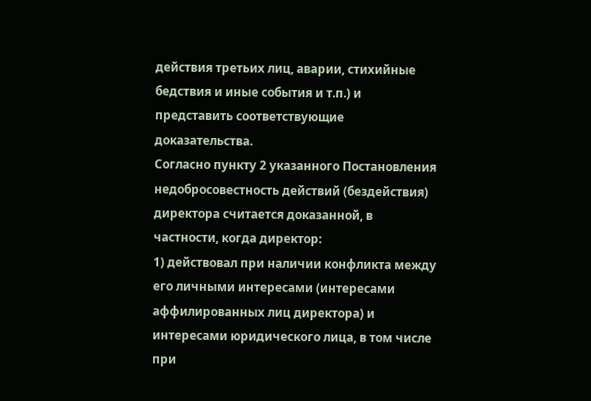действия третьих лиц, аварии, стихийные бедствия и иные события и т.п.) и представить соответствующие доказательства.
Согласно пункту 2 указанного Постановления недобросовестность действий (бездействия) директора считается доказанной, в частности, когда директор:
1) действовал при наличии конфликта между его личными интересами (интересами аффилированных лиц директора) и интересами юридического лица, в том числе при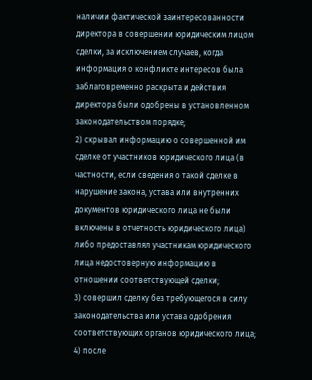наличии фактической заинтересованности директора в совершении юридическим лицом сделки, за исключением случаев, когда информация о конфликте интересов была заблаговременно раскрыта и действия директора были одобрены в установленном законодательством порядке;
2) скрывал информацию о совершенной им сделке от участников юридического лица (в частности, если сведения о такой сделке в нарушение закона, устава или внутренних документов юридического лица не были включены в отчетность юридического лица) либо предоставлял участникам юридического лица недостоверную информацию в отношении соответствующей сделки;
3) совершил сделку без требующегося в силу законодательства или устава одобрения соответствующих органов юридического лица;
4) после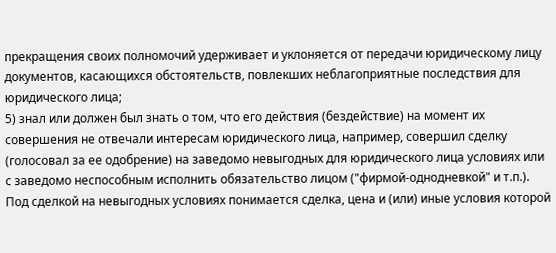прекращения своих полномочий удерживает и уклоняется от передачи юридическому лицу документов, касающихся обстоятельств, повлекших неблагоприятные последствия для юридического лица;
5) знал или должен был знать о том, что его действия (бездействие) на момент их совершения не отвечали интересам юридического лица, например, совершил сделку (голосовал за ее одобрение) на заведомо невыгодных для юридического лица условиях или с заведомо неспособным исполнить обязательство лицом ("фирмой-однодневкой" и т.п.).
Под сделкой на невыгодных условиях понимается сделка, цена и (или) иные условия которой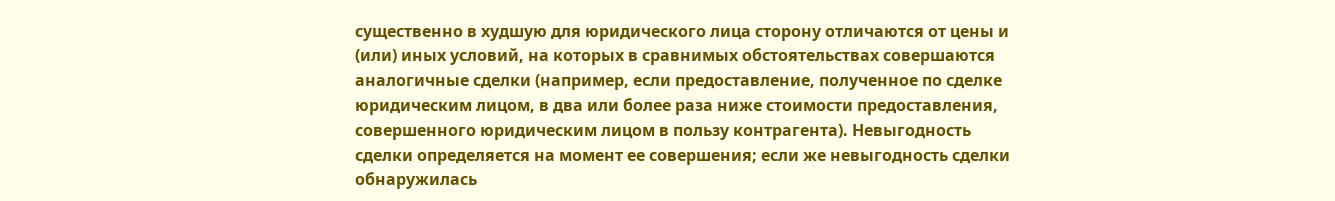существенно в худшую для юридического лица сторону отличаются от цены и (или) иных условий, на которых в сравнимых обстоятельствах совершаются аналогичные сделки (например, если предоставление, полученное по сделке юридическим лицом, в два или более раза ниже стоимости предоставления, совершенного юридическим лицом в пользу контрагента). Невыгодность сделки определяется на момент ее совершения; если же невыгодность сделки обнаружилась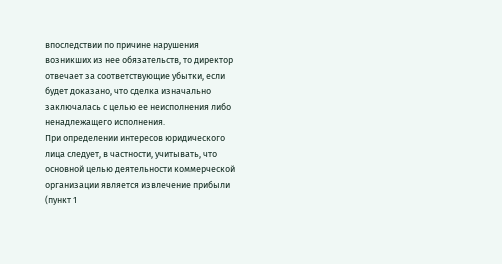впоследствии по причине нарушения возникших из нее обязательств, то директор отвечает за соответствующие убытки, если будет доказано, что сделка изначально заключалась с целью ее неисполнения либо ненадлежащего исполнения.
При определении интересов юридического лица следует, в частности, учитывать, что основной целью деятельности коммерческой организации является извлечение прибыли (пункт 1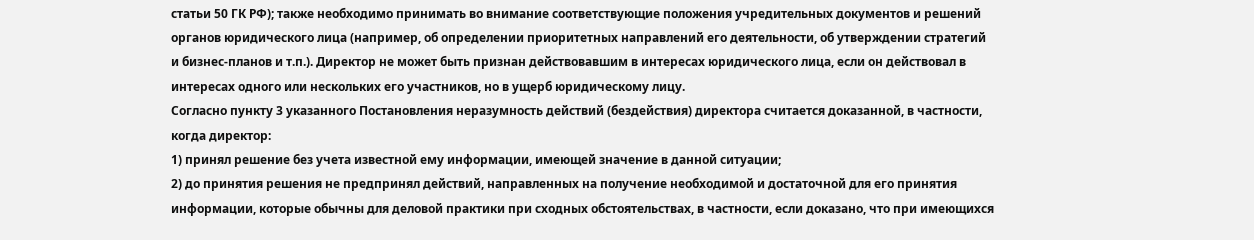статьи 50 ГК РФ); также необходимо принимать во внимание соответствующие положения учредительных документов и решений органов юридического лица (например, об определении приоритетных направлений его деятельности, об утверждении стратегий и бизнес-планов и т.п.). Директор не может быть признан действовавшим в интересах юридического лица, если он действовал в интересах одного или нескольких его участников, но в ущерб юридическому лицу.
Согласно пункту 3 указанного Постановления неразумность действий (бездействия) директора считается доказанной, в частности, когда директор:
1) принял решение без учета известной ему информации, имеющей значение в данной ситуации;
2) до принятия решения не предпринял действий, направленных на получение необходимой и достаточной для его принятия информации, которые обычны для деловой практики при сходных обстоятельствах, в частности, если доказано, что при имеющихся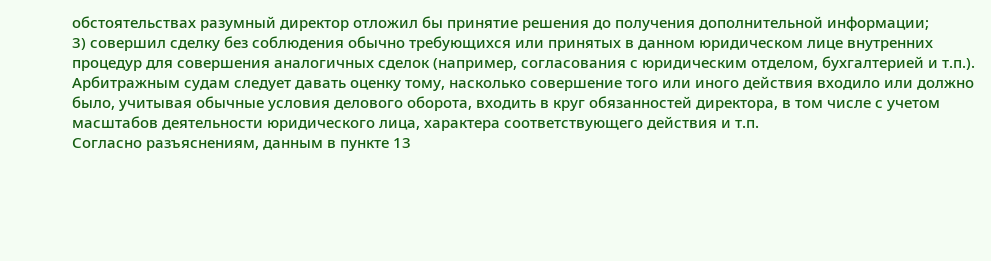обстоятельствах разумный директор отложил бы принятие решения до получения дополнительной информации;
3) совершил сделку без соблюдения обычно требующихся или принятых в данном юридическом лице внутренних процедур для совершения аналогичных сделок (например, согласования с юридическим отделом, бухгалтерией и т.п.).
Арбитражным судам следует давать оценку тому, насколько совершение того или иного действия входило или должно было, учитывая обычные условия делового оборота, входить в круг обязанностей директора, в том числе с учетом масштабов деятельности юридического лица, характера соответствующего действия и т.п.
Согласно разъяснениям, данным в пункте 13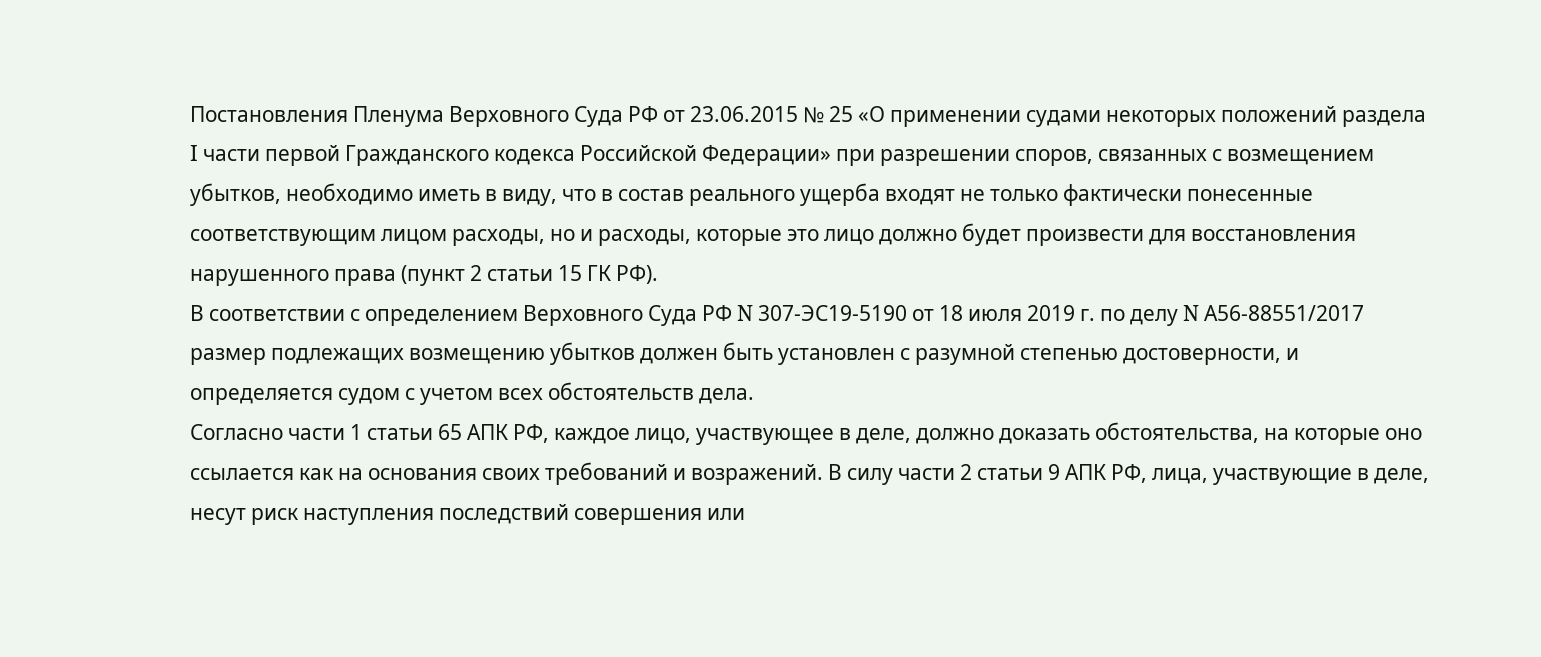Постановления Пленума Верховного Суда РФ от 23.06.2015 № 25 «О применении судами некоторых положений раздела I части первой Гражданского кодекса Российской Федерации» при разрешении споров, связанных с возмещением убытков, необходимо иметь в виду, что в состав реального ущерба входят не только фактически понесенные соответствующим лицом расходы, но и расходы, которые это лицо должно будет произвести для восстановления нарушенного права (пункт 2 статьи 15 ГК РФ).
В соответствии с определением Верховного Суда РФ N 307-ЭС19-5190 от 18 июля 2019 г. по делу N А56-88551/2017 размер подлежащих возмещению убытков должен быть установлен с разумной степенью достоверности, и определяется судом с учетом всех обстоятельств дела.
Согласно части 1 статьи 65 АПК РФ, каждое лицо, участвующее в деле, должно доказать обстоятельства, на которые оно ссылается как на основания своих требований и возражений. В силу части 2 статьи 9 АПК РФ, лица, участвующие в деле, несут риск наступления последствий совершения или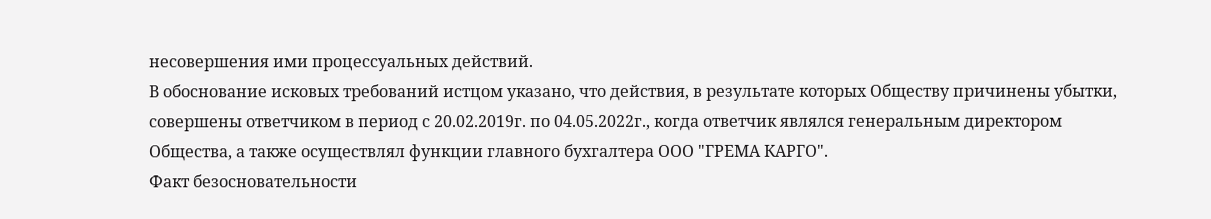несовершения ими процессуальных действий.
В обоснование исковых требований истцом указано, что действия, в результате которых Обществу причинены убытки, совершены ответчиком в период с 20.02.2019г. по 04.05.2022г., когда ответчик являлся генеральным директором Общества, а также осуществлял функции главного бухгалтера ООО "ГРЕМА КАРГО".
Факт безосновательности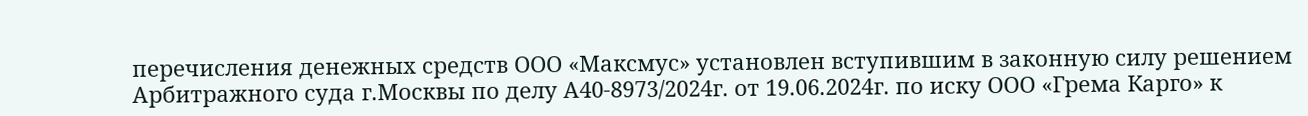перечисления денежных средств ООО «Максмус» установлен вступившим в законную силу решением Арбитражного суда г.Москвы по делу А40-8973/2024г. от 19.06.2024г. по иску ООО «Грема Карго» к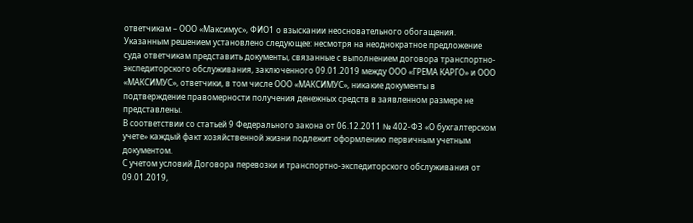ответчикам – ООО «Максимус», ФИО1 о взыскании неосновательного обогащения.
Указанным решением установлено следующее: несмотря на неоднократное предложение суда ответчикам представить документы, связанные с выполнением договора транспортно-экспедиторского обслуживания, заключенного 09.01.2019 между ООО «ГРЕМА КАРГО» и ООО «МАКСИМУС», ответчики, в том числе ООО «МАКСИМУС», никакие документы в подтверждение правомерности получения денежных средств в заявленном размере не представлены.
В соответствии со статьей 9 Федерального закона от 06.12.2011 № 402-ФЗ «О бухгалтерском учете» каждый факт хозяйственной жизни подлежит оформлению первичным учетным документом.
С учетом условий Договора перевозки и транспортно-экспедиторского обслуживания от 09.01.2019,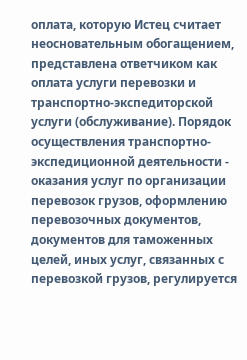оплата, которую Истец считает неосновательным обогащением, представлена ответчиком как оплата услуги перевозки и транспортно-экспедиторской услуги (обслуживание). Порядок осуществления транспортно-экспедиционной деятельности - оказания услуг по организации перевозок грузов, оформлению перевозочных документов, документов для таможенных целей, иных услуг, связанных с перевозкой грузов, регулируется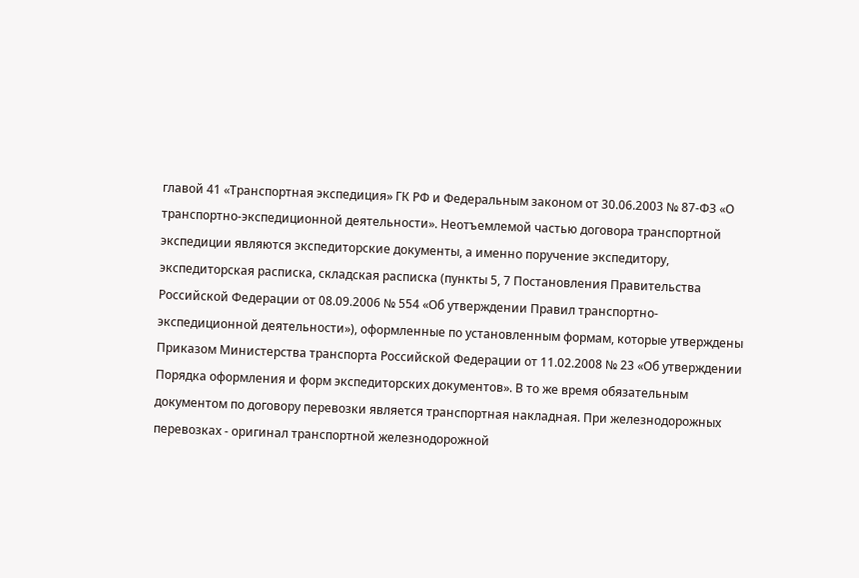главой 41 «Транспортная экспедиция» ГК РФ и Федеральным законом от 30.06.2003 № 87-ФЗ «О транспортно-экспедиционной деятельности». Неотъемлемой частью договора транспортной экспедиции являются экспедиторские документы, а именно поручение экспедитору, экспедиторская расписка, складская расписка (пункты 5, 7 Постановления Правительства Российской Федерации от 08.09.2006 № 554 «Об утверждении Правил транспортно-экспедиционной деятельности»), оформленные по установленным формам, которые утверждены Приказом Министерства транспорта Российской Федерации от 11.02.2008 № 23 «Об утверждении Порядка оформления и форм экспедиторских документов». В то же время обязательным документом по договору перевозки является транспортная накладная. При железнодорожных перевозках - оригинал транспортной железнодорожной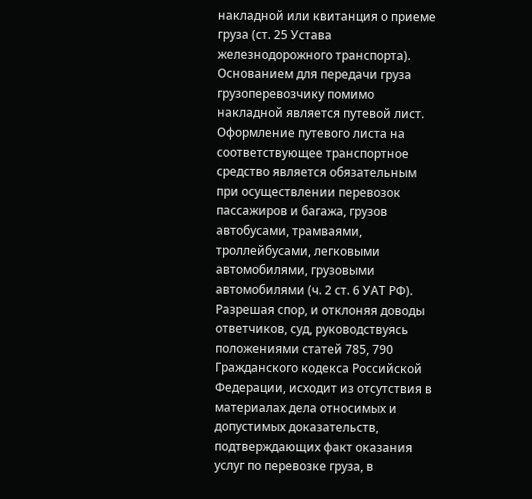накладной или квитанция о приеме груза (ст. 25 Устава железнодорожного транспорта).
Основанием для передачи груза грузоперевозчику помимо накладной является путевой лист. Оформление путевого листа на соответствующее транспортное средство является обязательным при осуществлении перевозок пассажиров и багажа, грузов автобусами, трамваями, троллейбусами, легковыми автомобилями, грузовыми автомобилями (ч. 2 ст. 6 УАТ РФ).
Разрешая спор, и отклоняя доводы ответчиков, суд, руководствуясь положениями статей 785, 790 Гражданского кодекса Российской Федерации, исходит из отсутствия в материалах дела относимых и допустимых доказательств, подтверждающих факт оказания услуг по перевозке груза, в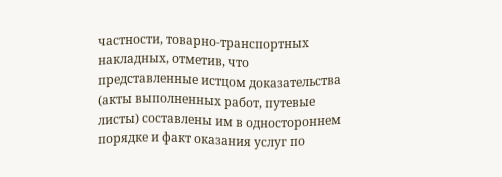частности, товарно-транспортных накладных, отметив, что представленные истцом доказательства (акты выполненных работ, путевые листы) составлены им в одностороннем порядке и факт оказания услуг по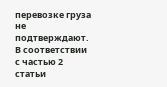перевозке груза не подтверждают.
В соответствии с частью 2 статьи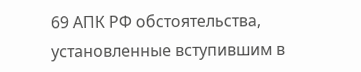69 АПК РФ обстоятельства, установленные вступившим в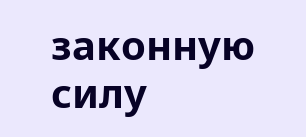законную силу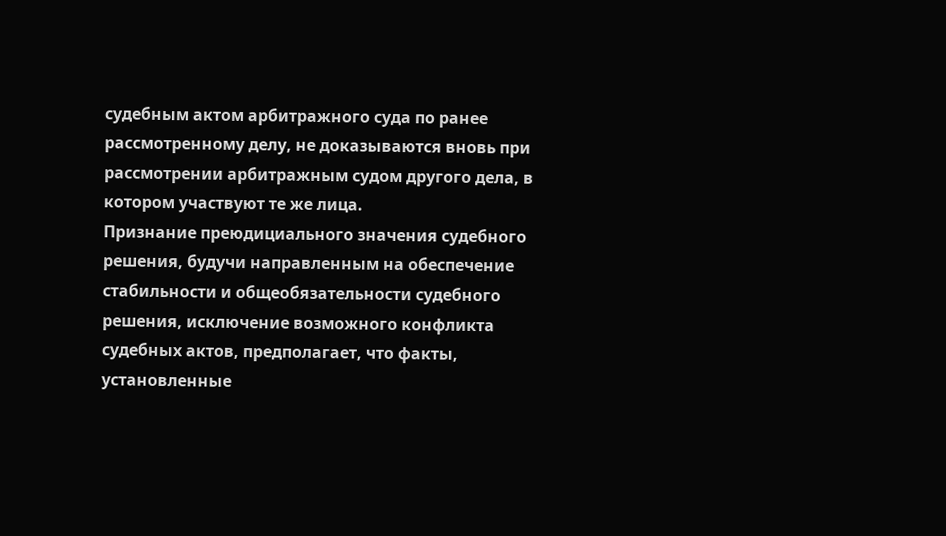судебным актом арбитражного суда по ранее рассмотренному делу, не доказываются вновь при рассмотрении арбитражным судом другого дела, в котором участвуют те же лица.
Признание преюдициального значения судебного решения, будучи направленным на обеспечение стабильности и общеобязательности судебного решения, исключение возможного конфликта судебных актов, предполагает, что факты, установленные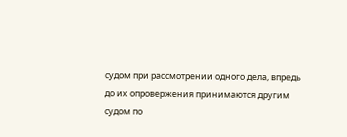судом при рассмотрении одного дела, впредь до их опровержения принимаются другим судом по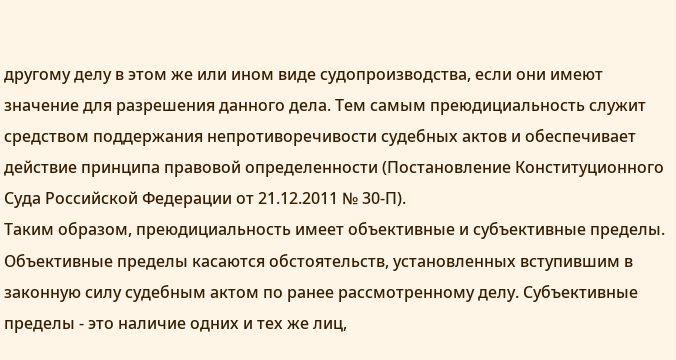другому делу в этом же или ином виде судопроизводства, если они имеют значение для разрешения данного дела. Тем самым преюдициальность служит средством поддержания непротиворечивости судебных актов и обеспечивает действие принципа правовой определенности (Постановление Конституционного Суда Российской Федерации от 21.12.2011 № 30-П).
Таким образом, преюдициальность имеет объективные и субъективные пределы. Объективные пределы касаются обстоятельств, установленных вступившим в законную силу судебным актом по ранее рассмотренному делу. Субъективные пределы - это наличие одних и тех же лиц,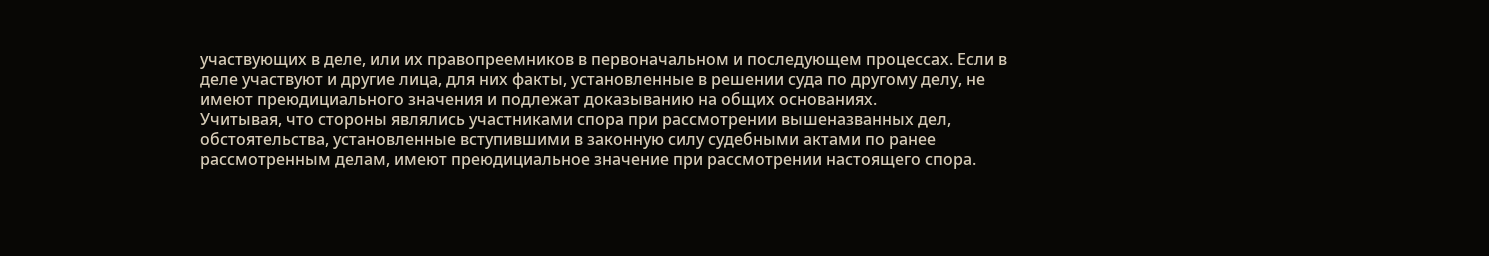участвующих в деле, или их правопреемников в первоначальном и последующем процессах. Если в деле участвуют и другие лица, для них факты, установленные в решении суда по другому делу, не имеют преюдициального значения и подлежат доказыванию на общих основаниях.
Учитывая, что стороны являлись участниками спора при рассмотрении вышеназванных дел, обстоятельства, установленные вступившими в законную силу судебными актами по ранее рассмотренным делам, имеют преюдициальное значение при рассмотрении настоящего спора.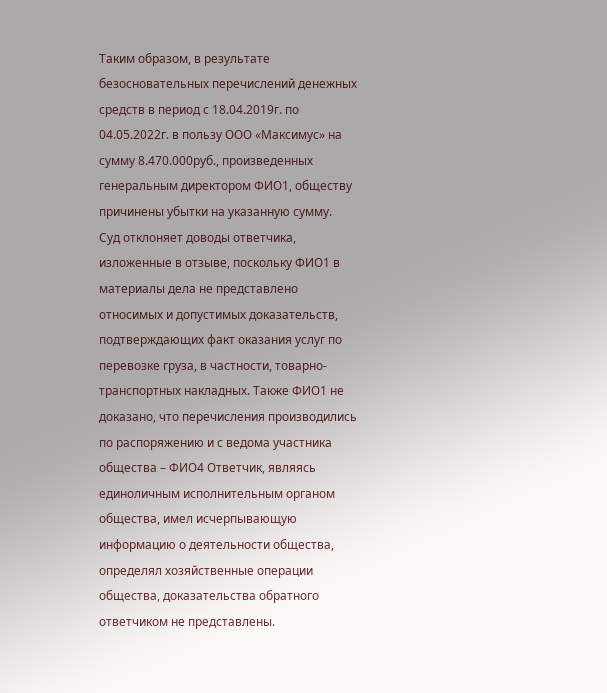Таким образом, в результате безосновательных перечислений денежных средств в период с 18.04.2019г. по 04.05.2022г. в пользу ООО «Максимус» на сумму 8.470.000руб., произведенных генеральным директором ФИО1, обществу причинены убытки на указанную сумму.
Суд отклоняет доводы ответчика, изложенные в отзыве, поскольку ФИО1 в материалы дела не представлено относимых и допустимых доказательств, подтверждающих факт оказания услуг по перевозке груза, в частности, товарно-транспортных накладных. Также ФИО1 не доказано, что перечисления производились по распоряжению и с ведома участника общества – ФИО4 Ответчик, являясь единоличным исполнительным органом общества, имел исчерпывающую информацию о деятельности общества, определял хозяйственные операции общества, доказательства обратного ответчиком не представлены.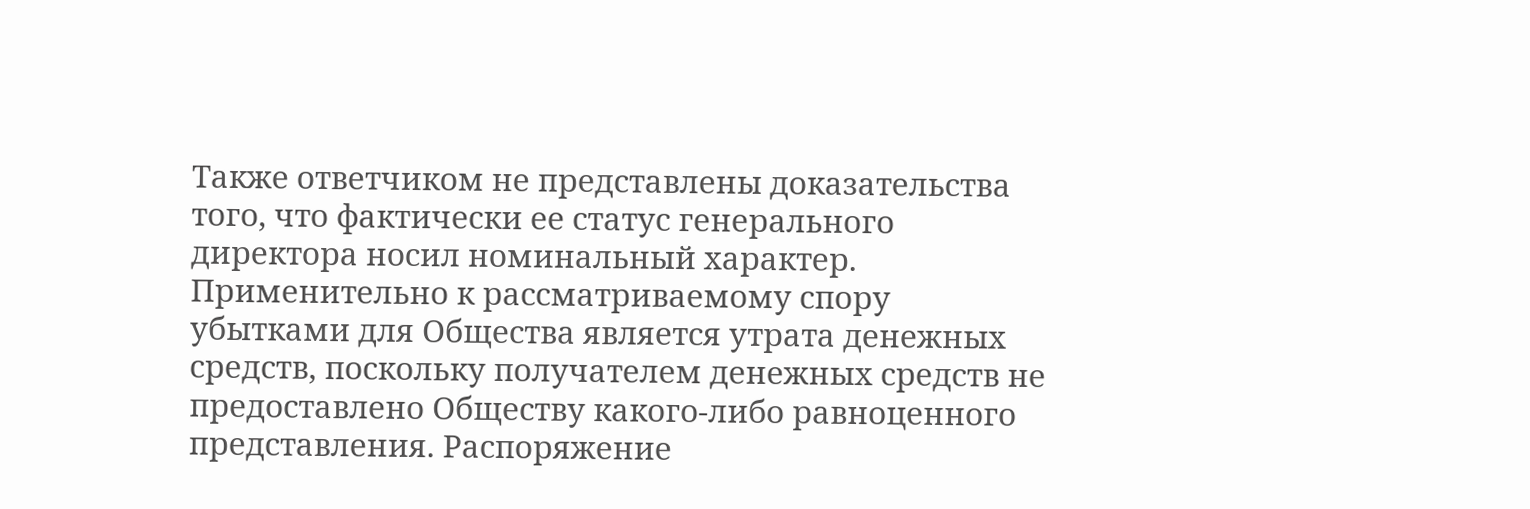Также ответчиком не представлены доказательства того, что фактически ее статус генерального директора носил номинальный характер.
Применительно к рассматриваемому спору убытками для Общества является утрата денежных средств, поскольку получателем денежных средств не предоставлено Обществу какого-либо равноценного представления. Распоряжение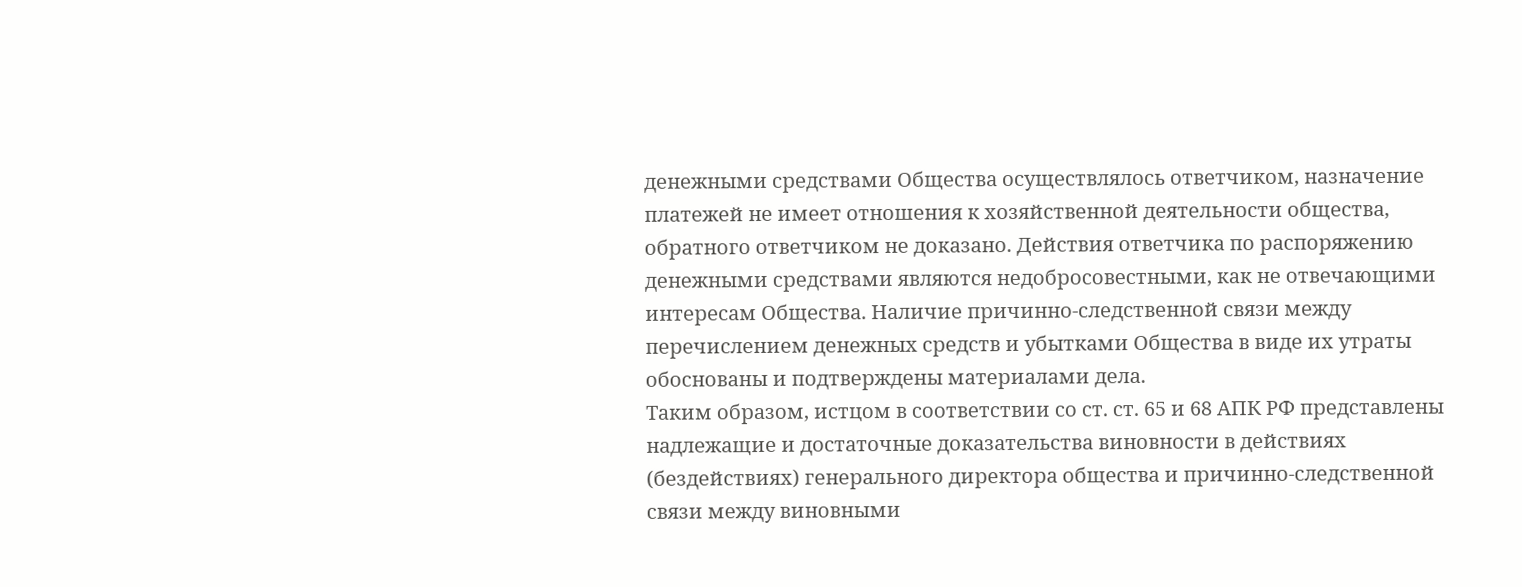денежными средствами Общества осуществлялось ответчиком, назначение платежей не имеет отношения к хозяйственной деятельности общества, обратного ответчиком не доказано. Действия ответчика по распоряжению денежными средствами являются недобросовестными, как не отвечающими интересам Общества. Наличие причинно-следственной связи между перечислением денежных средств и убытками Общества в виде их утраты обоснованы и подтверждены материалами дела.
Таким образом, истцом в соответствии со ст. ст. 65 и 68 АПК РФ представлены надлежащие и достаточные доказательства виновности в действиях (бездействиях) генерального директора общества и причинно-следственной связи между виновными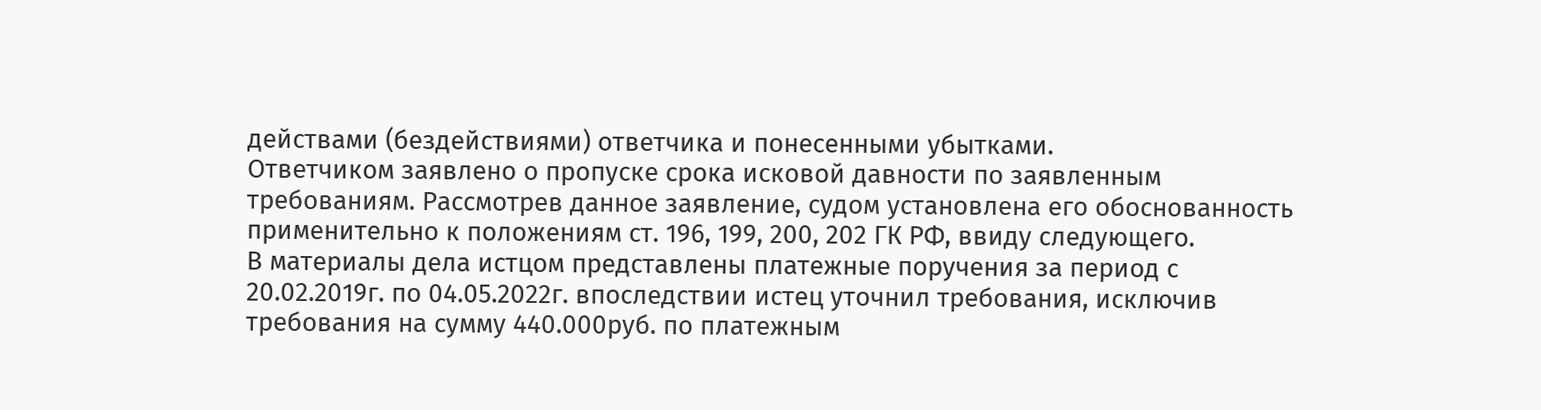действами (бездействиями) ответчика и понесенными убытками.
Ответчиком заявлено о пропуске срока исковой давности по заявленным требованиям. Рассмотрев данное заявление, судом установлена его обоснованность применительно к положениям ст. 196, 199, 200, 202 ГК РФ, ввиду следующего.
В материалы дела истцом представлены платежные поручения за период с 20.02.2019г. по 04.05.2022г. впоследствии истец уточнил требования, исключив требования на сумму 440.000руб. по платежным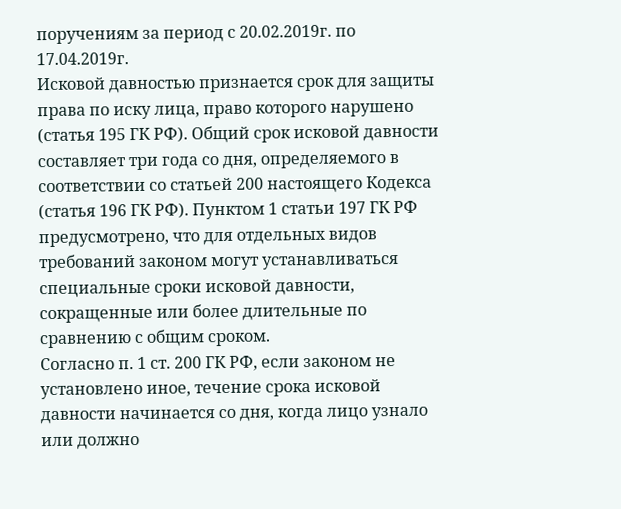поручениям за период с 20.02.2019г. по 17.04.2019г.
Исковой давностью признается срок для защиты права по иску лица, право которого нарушено (статья 195 ГК РФ). Общий срок исковой давности составляет три года со дня, определяемого в соответствии со статьей 200 настоящего Кодекса (статья 196 ГК РФ). Пунктом 1 статьи 197 ГК РФ предусмотрено, что для отдельных видов требований законом могут устанавливаться специальные сроки исковой давности, сокращенные или более длительные по сравнению с общим сроком.
Согласно п. 1 ст. 200 ГК РФ, если законом не установлено иное, течение срока исковой давности начинается со дня, когда лицо узнало или должно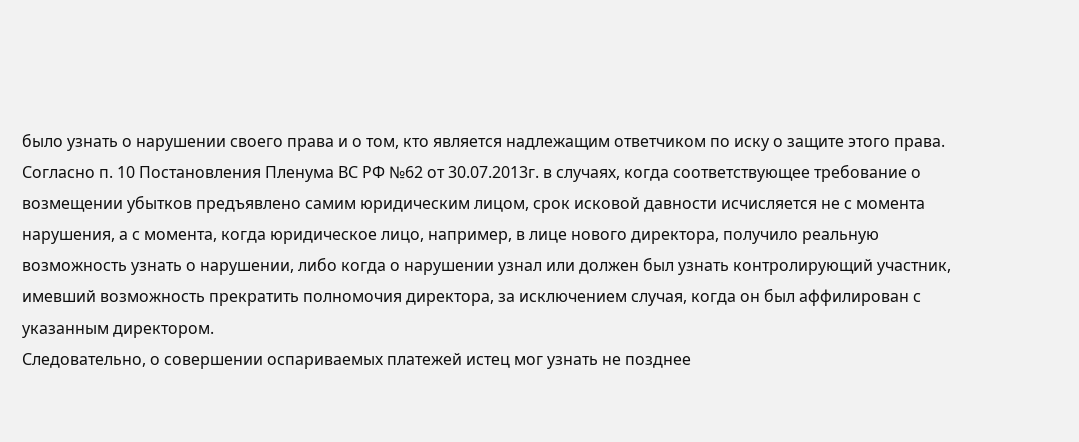было узнать о нарушении своего права и о том, кто является надлежащим ответчиком по иску о защите этого права.
Согласно п. 10 Постановления Пленума ВС РФ №62 от 30.07.2013г. в случаях, когда соответствующее требование о возмещении убытков предъявлено самим юридическим лицом, срок исковой давности исчисляется не с момента нарушения, а с момента, когда юридическое лицо, например, в лице нового директора, получило реальную возможность узнать о нарушении, либо когда о нарушении узнал или должен был узнать контролирующий участник, имевший возможность прекратить полномочия директора, за исключением случая, когда он был аффилирован с указанным директором.
Следовательно, о совершении оспариваемых платежей истец мог узнать не позднее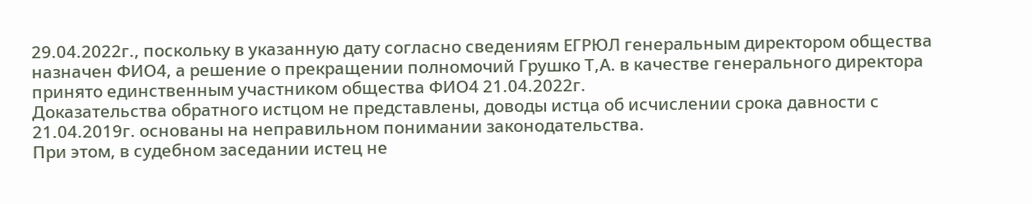29.04.2022г., поскольку в указанную дату согласно сведениям ЕГРЮЛ генеральным директором общества назначен ФИО4, а решение о прекращении полномочий Грушко Т,А. в качестве генерального директора принято единственным участником общества ФИО4 21.04.2022г.
Доказательства обратного истцом не представлены, доводы истца об исчислении срока давности с 21.04.2019г. основаны на неправильном понимании законодательства.
При этом, в судебном заседании истец не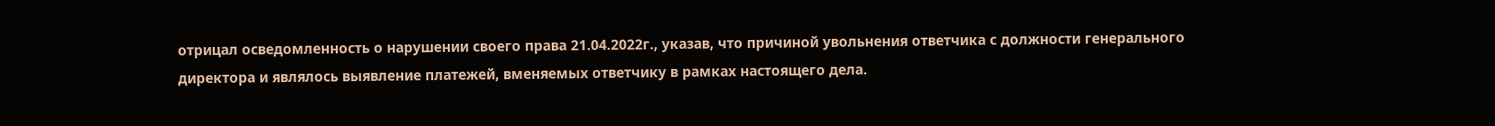отрицал осведомленность о нарушении своего права 21.04.2022г., указав, что причиной увольнения ответчика с должности генерального директора и являлось выявление платежей, вменяемых ответчику в рамках настоящего дела.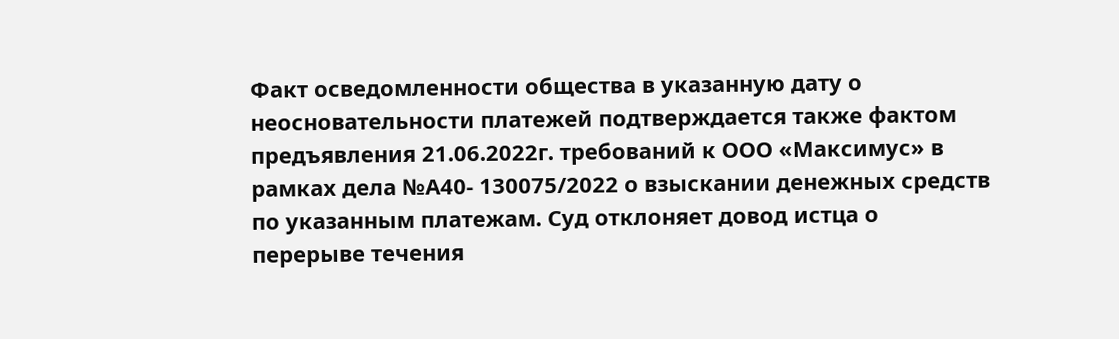Факт осведомленности общества в указанную дату о неосновательности платежей подтверждается также фактом предъявления 21.06.2022г. требований к ООО «Максимус» в рамках дела №А40- 130075/2022 о взыскании денежных средств по указанным платежам. Суд отклоняет довод истца о перерыве течения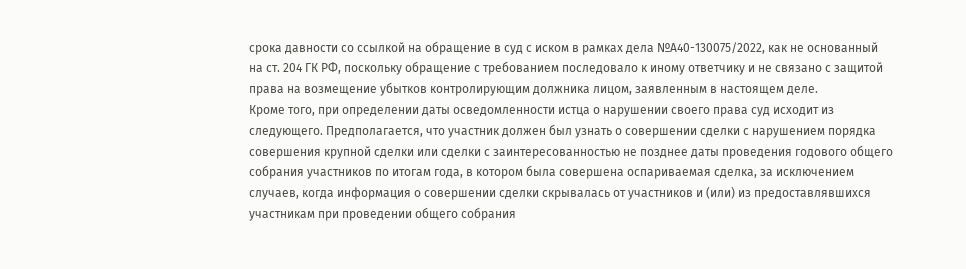срока давности со ссылкой на обращение в суд с иском в рамках дела №А40-130075/2022, как не основанный на ст. 204 ГК РФ, поскольку обращение с требованием последовало к иному ответчику и не связано с защитой права на возмещение убытков контролирующим должника лицом, заявленным в настоящем деле.
Кроме того, при определении даты осведомленности истца о нарушении своего права суд исходит из следующего. Предполагается, что участник должен был узнать о совершении сделки с нарушением порядка совершения крупной сделки или сделки с заинтересованностью не позднее даты проведения годового общего собрания участников по итогам года, в котором была совершена оспариваемая сделка, за исключением случаев, когда информация о совершении сделки скрывалась от участников и (или) из предоставлявшихся участникам при проведении общего собрания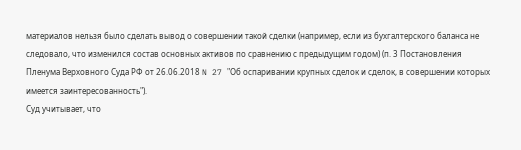материалов нельзя было сделать вывод о совершении такой сделки (например, если из бухгалтерского баланса не следовало, что изменился состав основных активов по сравнению с предыдущим годом) (п. 3 Постановления Пленума Верховного Суда РФ от 26.06.2018 N 27 "Об оспаривании крупных сделок и сделок, в совершении которых имеется заинтересованность").
Суд учитывает, что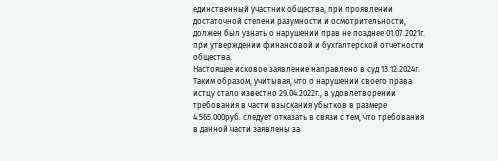единственный участник общества, при проявлении достаточной степени разумности и осмотрительности, должен был узнать о нарушении прав не позднее 01.07.2021г. при утверждении финансовой и бухгалтерской отчетности общества.
Настоящее исковое заявление направлено в суд 13.12.2024г.
Таким образом, учитывая, что о нарушении своего права истцу стало известно 29.04.2022г., в удовлетворении требования в части взыскания убытков в размере 4.565.000руб. следует отказать в связи с тем, что требования в данной части заявлены за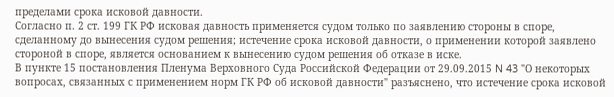пределами срока исковой давности.
Согласно п. 2 ст. 199 ГК РФ исковая давность применяется судом только по заявлению стороны в споре, сделанному до вынесения судом решения; истечение срока исковой давности, о применении которой заявлено стороной в споре, является основанием к вынесению судом решения об отказе в иске.
В пункте 15 постановления Пленума Верховного Суда Российской Федерации от 29.09.2015 N 43 "О некоторых вопросах, связанных с применением норм ГК РФ об исковой давности" разъяснено, что истечение срока исковой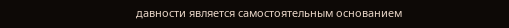давности является самостоятельным основанием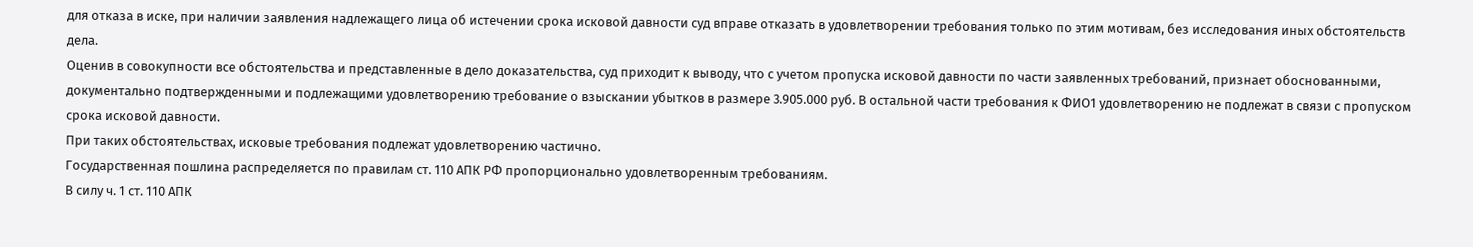для отказа в иске, при наличии заявления надлежащего лица об истечении срока исковой давности суд вправе отказать в удовлетворении требования только по этим мотивам, без исследования иных обстоятельств дела.
Оценив в совокупности все обстоятельства и представленные в дело доказательства, суд приходит к выводу, что с учетом пропуска исковой давности по части заявленных требований, признает обоснованными, документально подтвержденными и подлежащими удовлетворению требование о взыскании убытков в размере 3.905.000 руб. В остальной части требования к ФИО1 удовлетворению не подлежат в связи с пропуском срока исковой давности.
При таких обстоятельствах, исковые требования подлежат удовлетворению частично.
Государственная пошлина распределяется по правилам ст. 110 АПК РФ пропорционально удовлетворенным требованиям.
В силу ч. 1 ст. 110 АПК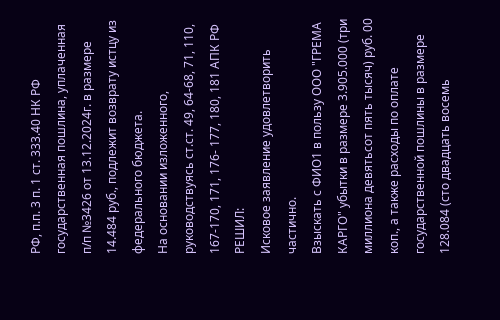РФ, п.п. 3 п. 1 ст. 333.40 НК РФ государственная пошлина, уплаченная п/п №3426 от 13.12.2024г. в размере 14.484 руб., подлежит возврату истцу из федерального бюджета.
На основании изложенного, руководствуясь ст.ст. 49, 64-68, 71, 110, 167-170, 171, 176- 177, 180, 181 АПК РФ
РЕШИЛ:
Исковое заявление удовлетворить частично.
Взыскать с ФИО1 в пользу ООО "ГРЕМА КАРГО" убытки в размере 3.905.000 (три миллиона девятьсот пять тысяч) руб. 00 коп., а также расходы по оплате государственной пошлины в размере 128.084 (сто двадцать восемь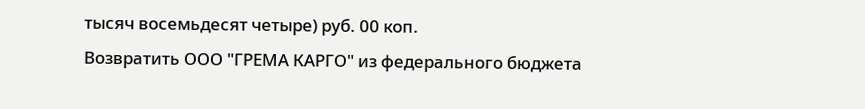тысяч восемьдесят четыре) руб. 00 коп.
Возвратить ООО "ГРЕМА КАРГО" из федерального бюджета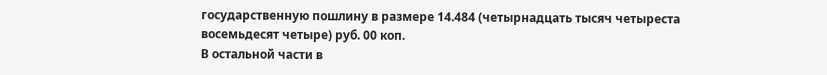государственную пошлину в размере 14.484 (четырнадцать тысяч четыреста восемьдесят четыре) руб. 00 коп.
В остальной части в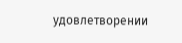удовлетворении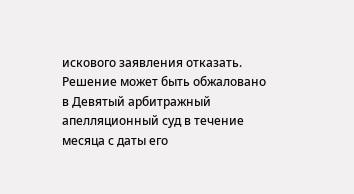искового заявления отказать.
Решение может быть обжаловано в Девятый арбитражный апелляционный суд в течение месяца с даты его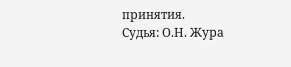принятия.
Судья: О.Н. Жура